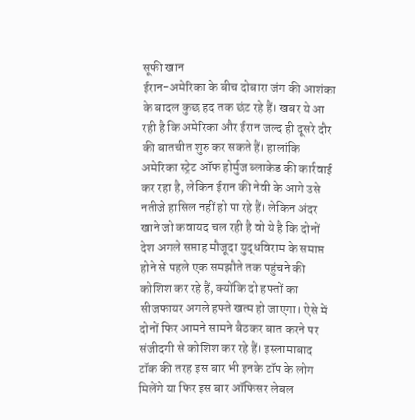सूफी खान
ईरान-अमेरिका के बीच दोबारा जंग की आशंका के बादल कुछ हद तक छंट रहे हैं। खबर ये आ रही है कि अमेरिका और ईरान जल्द ही दूसरे दौर की बातचीत शुरु कर सकते हैं। हालांकि अमेरिका स्ट्रेट ऑफ होर्मुज ब्लाकेड की कार्रवाई कर रहा है, लेकिन ईरान की नेवी के आगे उसे नतीजे हासिल नहीं हो पा रहे हैं। लेकिन अंदर खाने जो कवायद चल रही है वो ये है कि दोनों देश अगले सप्ताह मौजूदा युद्धविराम के समाप्त होने से पहले एक समझौते तक पहुंचने की कोशिश कर रहे हैं, क्योंकि दो हफ्तों का सीजफायर अगले हफ्ते खत्म हो जाएगा। ऐसे में दोनों फिर आमने सामने बैठकर बात करने पर संजीदगी से कोशिश कर रहे हैं। इस्लामाबाद टॉक की तरह इस बार भी इनके टॉप के लोग मिलेंगे या फिर इस बार ऑफिसर लेबल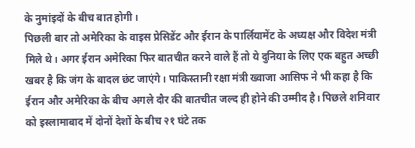के नुमांइदों के बीच बात होगी।
पिछली बार तो अमेरिका के वाइस प्रेसिडेंट और ईरान के पार्लियामेंट के अध्यक्ष और विदेश मंत्री मिले थे। अगर ईरान अमेरिका फिर बातचीत करने वाले हैं तो ये दुनिया के लिए एक बहुत अच्छी खबर है कि जंग के बादल छंट जाएंगे। पाकिस्तानी रक्षा मंत्री ख्वाजा आसिफ ने भी कहा है कि ईरान और अमेरिका के बीच अगले दौर की बातचीत जल्द ही होने की उम्मीद है। पिछले शनिवार को इस्लामाबाद में दोनों देशों के बीच २१ घंटे तक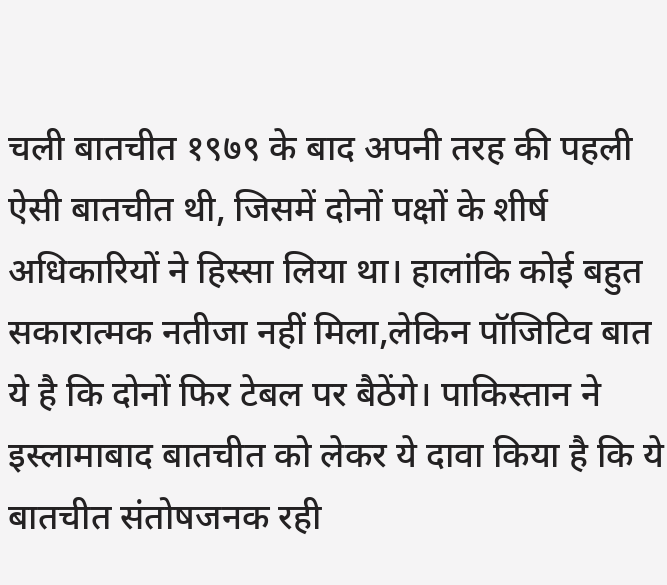चली बातचीत १९७९ के बाद अपनी तरह की पहली ऐसी बातचीत थी, जिसमें दोनों पक्षों के शीर्ष अधिकारियों ने हिस्सा लिया था। हालांकि कोई बहुत सकारात्मक नतीजा नहीं मिला,लेकिन पॉजिटिव बात ये है कि दोनों फिर टेबल पर बैठेंगे। पाकिस्तान ने इस्लामाबाद बातचीत को लेकर ये दावा किया है कि ये बातचीत संतोषजनक रही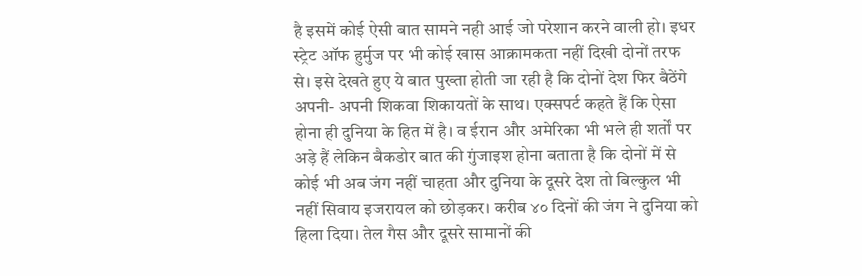है इसमें कोई ऐसी बात सामने नही आई जो परेशान करने वाली हो। इधर स्ट्रेट ऑफ हुर्मुज पर भी कोई खास आक्रामकता नहीं दिखी दोनों तरफ से। इसे देखते हुए ये बात पुख्ता होती जा रही है कि दोनों देश फिर बैठेंगे अपनी- अपनी शिकवा शिकायतों के साथ। एक्सपर्ट कहते हैं कि ऐसा होना ही दुनिया के हित में है। व ईरान और अमेरिका भी भले ही शर्तों पर अड़े हैं लेकिन बैकडोर बात की गुंजाइश होना बताता है कि दोनों में से कोई भी अब जंग नहीं चाहता और दुनिया के दूसरे देश तो बिल्कुल भी नहीं सिवाय इजरायल को छोड़कर। करीब ४० दिनों की जंग ने दुनिया को हिला दिया। तेल गैस और दूसरे सामानों की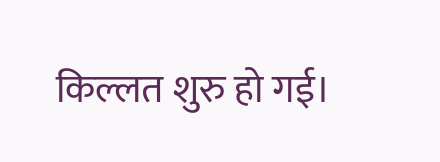किल्लत शुरु हो गई।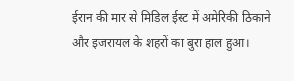ईरान की मार से मिडिल ईस्ट में अमेरिकी ठिकाने और इजरायल के शहरों का बुरा हाल हुआ।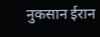नुकसान ईरान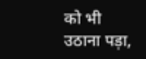को भी उठाना पड़ा,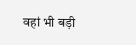वहां भी बड़ी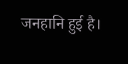जनहानि हुई है।